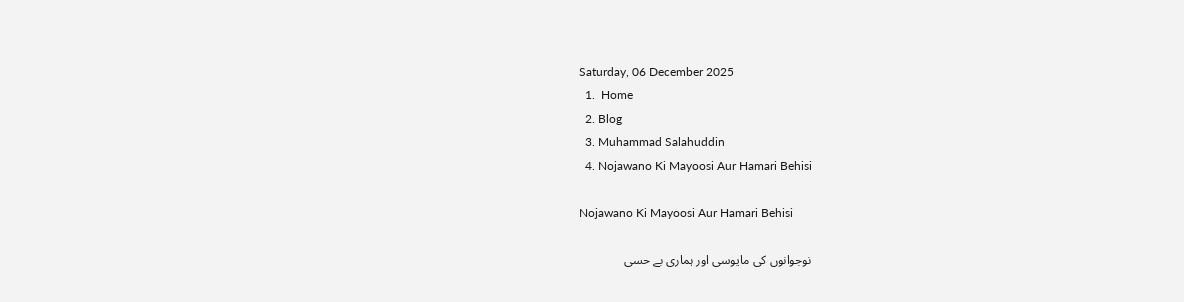Saturday, 06 December 2025
  1.  Home
  2. Blog
  3. Muhammad Salahuddin
  4. Nojawano Ki Mayoosi Aur Hamari Behisi

Nojawano Ki Mayoosi Aur Hamari Behisi

نوجوانوں کی مایوسی اور ہماری بے حسی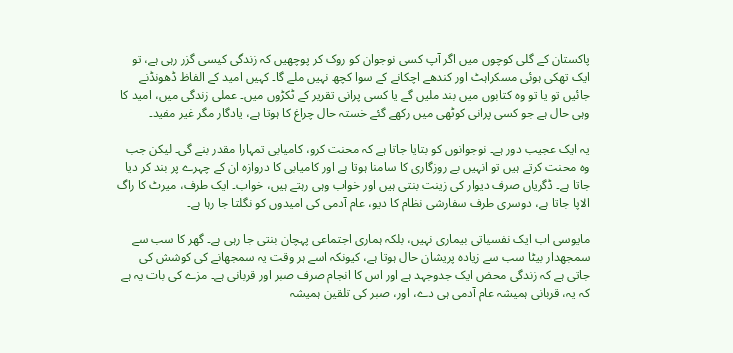پاکستان کے گلی کوچوں میں اگر آپ کسی نوجوان کو روک کر پوچھیں کہ زندگی کیسی گزر رہی ہے، تو ایک تھکی ہوئی مسکراہٹ اور کندھے اچکانے کے سوا کچھ نہیں ملے گا۔ کہیں امید کے الفاظ ڈھونڈنے جائیں تو یا تو وہ کتابوں میں بند ملیں گے یا کسی پرانی تقریر کے ٹکڑوں میں۔ عملی زندگی میں، امید کا وہی حال ہے جو کسی پرانی کوٹھی میں رکھے گئے خستہ حال چراغ کا ہوتا ہے، یادگار مگر غیر مفید۔

یہ ایک عجیب دور ہے۔ نوجوانوں کو بتایا جاتا ہے کہ محنت کرو، کامیابی تمہارا مقدر بنے گی۔ لیکن جب وہ محنت کرتے ہیں تو انہیں بے روزگاری کا سامنا ہوتا ہے اور کامیابی کا دروازہ ان کے چہرے پر بند کر دیا جاتا ہے۔ ڈگریاں صرف دیوار کی زینت بنتی ہیں اور خواب وہی رہتے ہیں، خواب۔ ایک طرف، میرٹ کا راگ الاپا جاتا ہے، دوسری طرف سفارشی نظام کا دیو، عام آدمی کی امیدوں کو نگلتا جا رہا ہے۔

مایوسی اب ایک نفسیاتی بیماری نہیں، بلکہ ہماری اجتماعی پہچان بنتی جا رہی ہے۔ گھر کا سب سے سمجھدار بیٹا سب سے زیادہ پریشان حال ہوتا ہے، کیونکہ اسے ہر وقت یہ سمجھانے کی کوشش کی جاتی ہے کہ زندگی محض ایک جدوجہد ہے اور اس کا انجام صرف صبر اور قربانی ہے۔ مزے کی بات یہ ہے کہ یہ، قربانی ہمیشہ عام آدمی ہی دے، اور، صبر کی تلقین ہمیشہ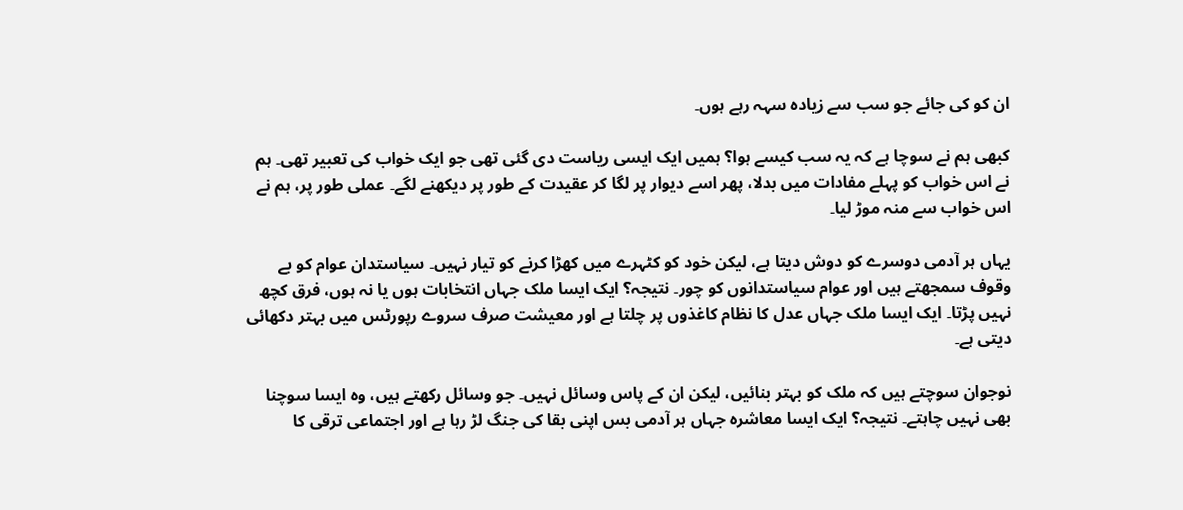ان کو کی جائے جو سب سے زیادہ سہہ رہے ہوں۔

کبھی ہم نے سوچا ہے کہ یہ سب کیسے ہوا؟ ہمیں ایک ایسی ریاست دی گئی تھی جو ایک خواب کی تعبیر تھی۔ ہم نے اس خواب کو پہلے مفادات میں بدلا، پھر اسے دیوار پر لگا کر عقیدت کے طور پر دیکھنے لگے۔ عملی طور پر، ہم نے اس خواب سے منہ موڑ لیا۔

یہاں ہر آدمی دوسرے کو دوش دیتا ہے، لیکن خود کو کٹہرے میں کھڑا کرنے کو تیار نہیں۔ سیاستدان عوام کو بے وقوف سمجھتے ہیں اور عوام سیاستدانوں کو چور۔ نتیجہ؟ ایک ایسا ملک جہاں انتخابات ہوں یا نہ ہوں، فرق کچھ نہیں پڑتا۔ ایک ایسا ملک جہاں عدل کا نظام کاغذوں پر چلتا ہے اور معیشت صرف سروے رپورٹس میں بہتر دکھائی دیتی ہے۔

نوجوان سوچتے ہیں کہ ملک کو بہتر بنائیں، لیکن ان کے پاس وسائل نہیں۔ جو وسائل رکھتے ہیں، وہ ایسا سوچنا بھی نہیں چاہتے۔ نتیجہ؟ ایک ایسا معاشرہ جہاں ہر آدمی بس اپنی بقا کی جنگ لڑ رہا ہے اور اجتماعی ترقی کا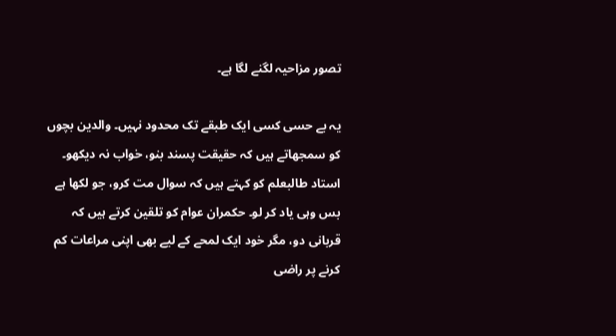تصور مزاحیہ لگنے لگا ہے۔

یہ بے حسی کسی ایک طبقے تک محدود نہیں۔ والدین بچوں کو سمجھاتے ہیں کہ حقیقت پسند بنو، خواب نہ دیکھو۔ استاد طالبعلم کو کہتے ہیں کہ سوال مت کرو، جو لکھا ہے بس وہی یاد کر لو۔ حکمران عوام کو تلقین کرتے ہیں کہ قربانی دو، مگر خود ایک لمحے کے لیے بھی اپنی مراعات کم کرنے پر راضی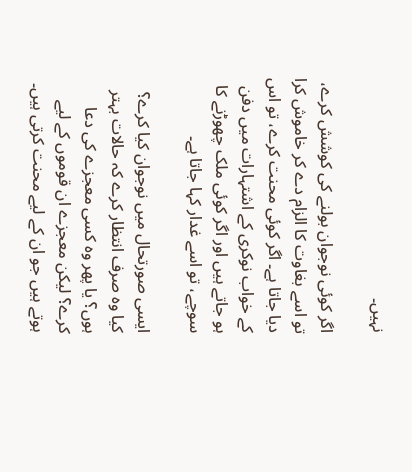نہیں۔

اگر کوئی نوجوان بولنے کی کوشش کرے، تو اسے بغاوت کا الزام دے کر خاموش کرا دیا جاتا ہے۔ اگر کوئی محنت کرے، تو اس کے خواب نوکری کے اشتہارات میں دفن ہو جاتے ہیں اور اگر کوئی ملک چھوڑنے کا سوچے، تو اسے غدار کہا جاتا ہے۔

ایسی صورتحال میں نوجوان کیا کرے؟ کیا وہ صرف انتظار کرے کہ حالات بہتر ہوں؟ یا پھر وہ کسی معجزے کی دعا کرے؟ لیکن معجزے ان قوموں کے لیے ہوتے ہیں جو ان کے لیے محنت کرتی ہیں۔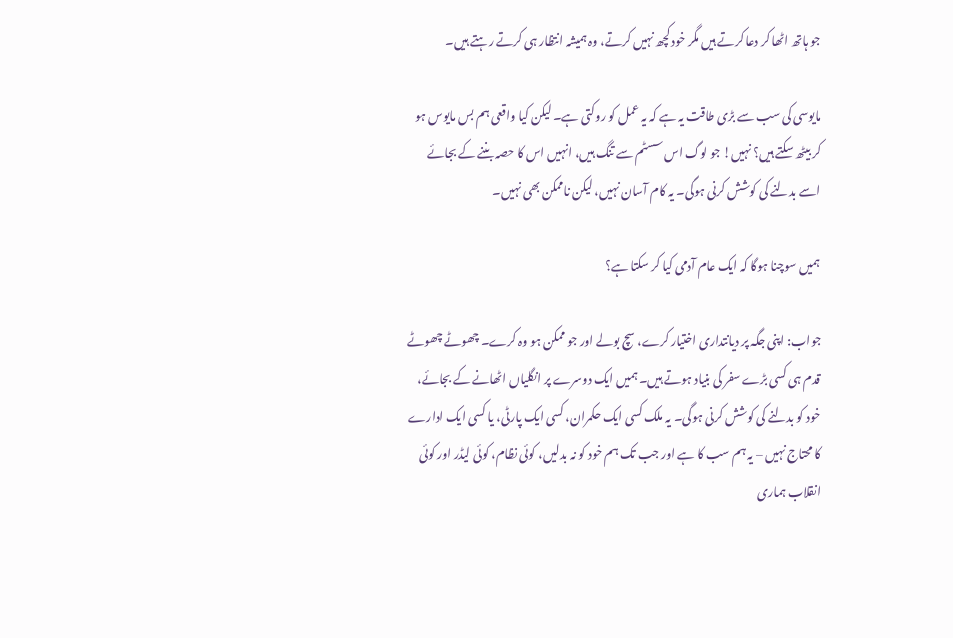جو ہاتھ اٹھا کر دعا کرتے ہیں مگر خود کچھ نہیں کرتے، وہ ہمیشہ انتظار ہی کرتے رہتے ہیں۔

مایوسی کی سب سے بڑی طاقت یہ ہے کہ یہ عمل کو روکتی ہے۔ لیکن کیا واقعی ہم بس مایوس ہو کر بیٹھ سکتے ہیں؟ نہیں! جو لوگ اس سسٹم سے تنگ ہیں، انہیں اس کا حصہ بننے کے بجائے اسے بدلنے کی کوشش کرنی ہوگی۔ یہ کام آسان نہیں، لیکن ناممکن بھی نہیں۔

ہمیں سوچنا ہوگا کہ ایک عام آدمی کیا کر سکتا ہے؟

جواب: اپنی جگہ پر دیانتداری اختیار کرے، سچ بولے اور جو ممکن ہو وہ کرے۔ چھوٹے چھوٹے قدم ہی کسی بڑے سفر کی بنیاد ہوتے ہیں۔ ہمیں ایک دوسرے پر انگلیاں اٹھانے کے بجائے، خود کو بدلنے کی کوشش کرنی ہوگی۔ یہ ملک کسی ایک حکمران، کسی ایک پارٹی، یا کسی ایک ادارے کا محتاج نہیں – یہ ہم سب کا ہے اور جب تک ہم خود کو نہ بدلیں، کوئی نظام، کوئی لیڈر اور کوئی انقلاب ہماری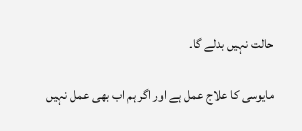حالت نہیں بدلے گا۔

مایوسی کا علاج عمل ہے اور اگر ہم اب بھی عمل نہیں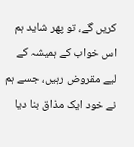کریں گے، تو پھر شاید ہم اس خواب کے ہمیشہ کے لیے مقروض رہیں، جسے ہم نے خود ایک مذاق بنا دیا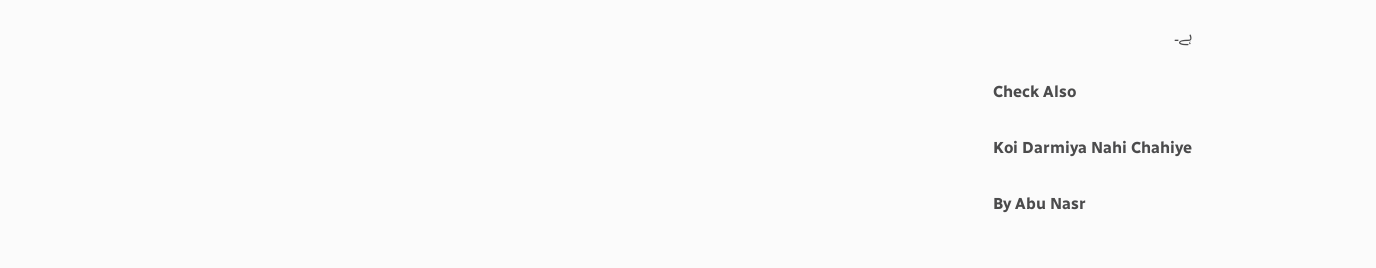ہے۔

Check Also

Koi Darmiya Nahi Chahiye

By Abu Nasr